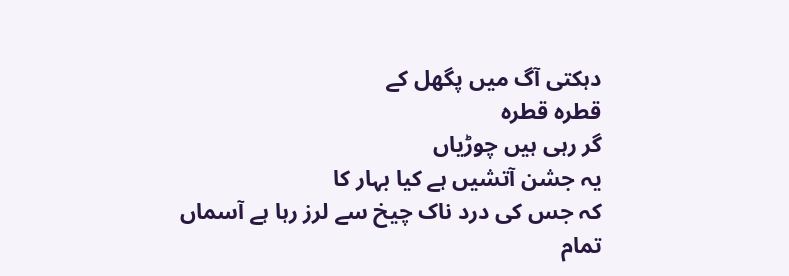دہکتی آگ میں پگھل کے
قطرہ قطرہ
گر رہی ہیں چوڑیاں
یہ جشن آتشیں ہے کیا بہار کا
کہ جس کی درد ناک چیخ سے لرز رہا ہے آسماں
تمام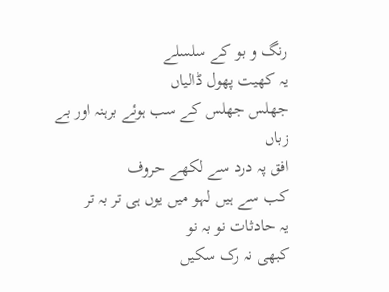رنگ و بو کے سلسلے
یہ کھیت پھول ڈالیاں
جھلس جھلس کے سب ہوئے برہنہ اور بے زباں
افق پہ درد سے لکھے حروف
کب سے ہیں لہو میں یوں ہی تر بہ تر
یہ حادثات نو بہ نو
کبھی نہ رک سکیں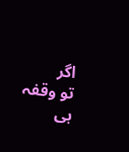اگر
تو وقفہ ہی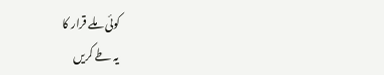کوئی ملے قرار کا
یہ طے کریں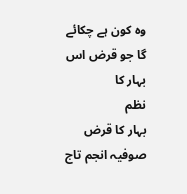وہ کون ہے چکائے گا جو قرض اس بہار کا
نظم
بہار کا قرض
صوفیہ انجم تاج